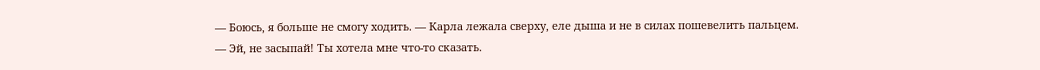— Боюсь, я больше не смогу ходить. — Карла лежала сверху, еле дыша и не в силах пошевелить пальцем.
— Эй, не засыпай! Ты хотела мне что-то сказать.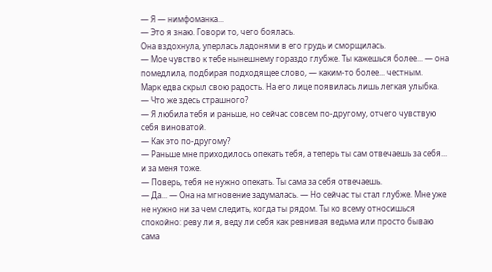— Я — нимфоманка...
— Это я знаю. Говори то, чего боялась.
Она вздохнула, уперлась ладонями в его грудь и сморщилась.
— Мое чувство к тебе нынешнему гораздо глубже. Ты кажешься более... — она помедлила, подбирая подходящее слово, — каким-то более... честным.
Марк едва скрыл свою радость. На его лице появилась лишь легкая улыбка.
— Что же здесь страшного?
— Я любила тебя и раньше, но сейчас совсем по-другому, отчего чувствую себя виноватой.
— Как это по-другому?
— Раньше мне приходилось опекать тебя, а теперь ты сам отвечаешь за себя... и за меня тоже.
— Поверь, тебя не нужно опекать. Ты сама за себя отвечаешь.
— Да... — Она на мгновение задумалась. — Но сейчас ты стал глубже. Мне уже не нужно ни за чем следить, когда ты рядом. Ты ко всему относишься спокойно: реву ли я, веду ли себя как ревнивая ведьма или просто бываю сама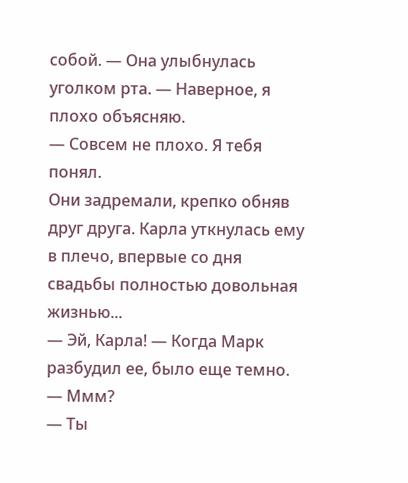собой. — Она улыбнулась уголком рта. — Наверное, я плохо объясняю.
— Совсем не плохо. Я тебя понял.
Они задремали, крепко обняв друг друга. Карла уткнулась ему в плечо, впервые со дня свадьбы полностью довольная жизнью...
— Эй, Карла! — Когда Марк разбудил ее, было еще темно.
— Ммм?
— Ты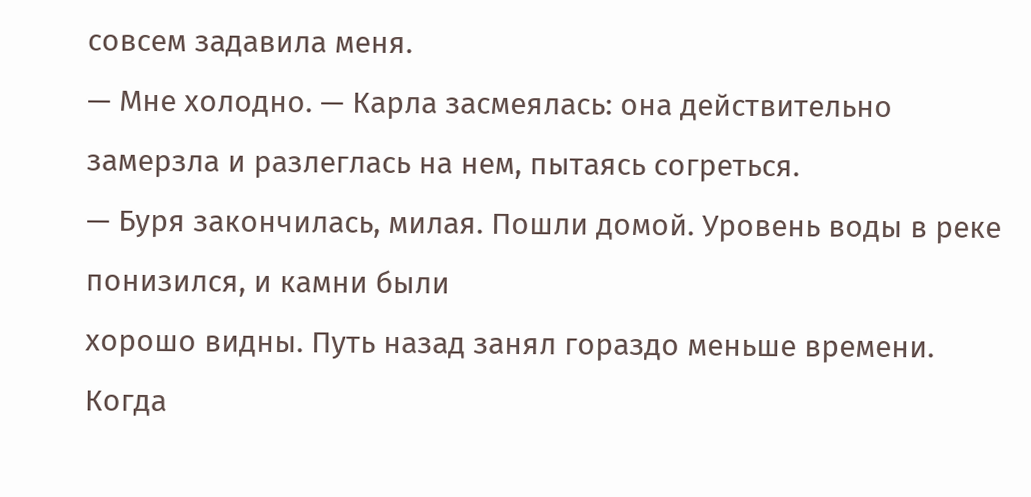совсем задавила меня.
— Мне холодно. — Карла засмеялась: она действительно замерзла и разлеглась на нем, пытаясь согреться.
— Буря закончилась, милая. Пошли домой. Уровень воды в реке понизился, и камни были
хорошо видны. Путь назад занял гораздо меньше времени. Когда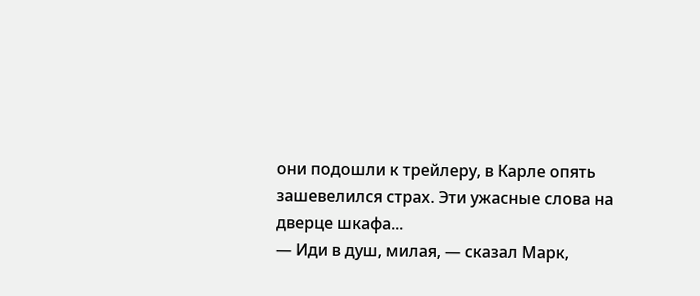они подошли к трейлеру, в Карле опять зашевелился страх. Эти ужасные слова на дверце шкафа...
— Иди в душ, милая, — сказал Марк,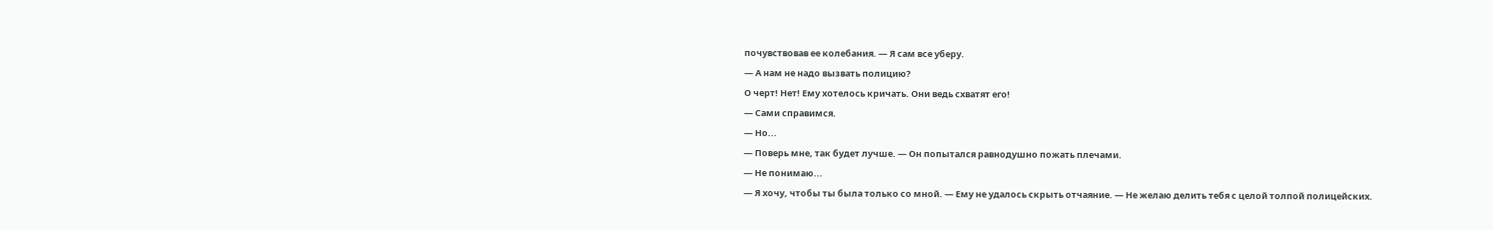почувствовав ее колебания. — Я сам все уберу.
— А нам не надо вызвать полицию?
О черт! Нет! Ему хотелось кричать. Они ведь схватят его!
— Сами справимся.
— Но...
— Поверь мне, так будет лучше. — Он попытался равнодушно пожать плечами.
— Не понимаю...
— Я хочу, чтобы ты была только со мной. — Ему не удалось скрыть отчаяние. — Не желаю делить тебя с целой толпой полицейских.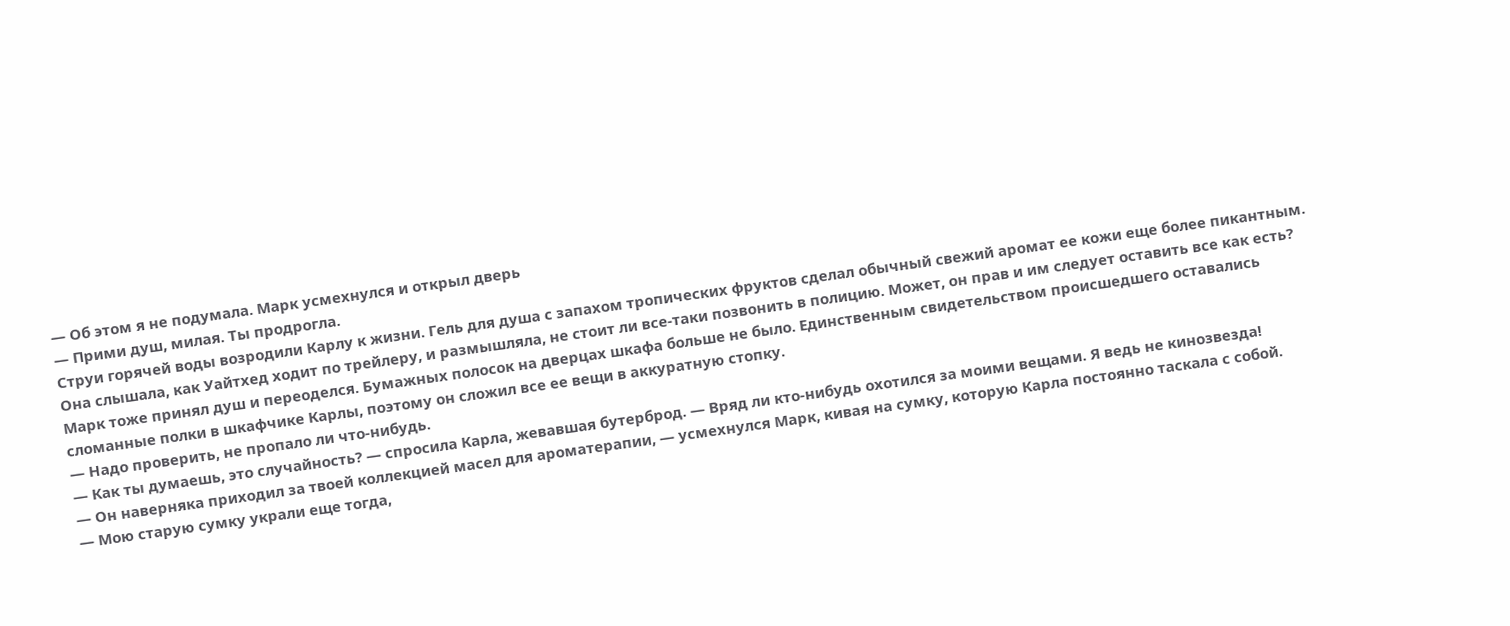— Об этом я не подумала. Марк усмехнулся и открыл дверь
— Прими душ, милая. Ты продрогла.
Струи горячей воды возродили Карлу к жизни. Гель для душа с запахом тропических фруктов сделал обычный свежий аромат ее кожи еще более пикантным. Она слышала, как Уайтхед ходит по трейлеру, и размышляла, не стоит ли все-таки позвонить в полицию. Может, он прав и им следует оставить все как есть?
Марк тоже принял душ и переоделся. Бумажных полосок на дверцах шкафа больше не было. Единственным свидетельством происшедшего оставались сломанные полки в шкафчике Карлы, поэтому он сложил все ее вещи в аккуратную стопку.
— Надо проверить, не пропало ли что-нибудь.
— Как ты думаешь, это случайность? — спросила Карла, жевавшая бутерброд. — Вряд ли кто-нибудь охотился за моими вещами. Я ведь не кинозвезда!
— Он наверняка приходил за твоей коллекцией масел для ароматерапии, — усмехнулся Марк, кивая на сумку, которую Карла постоянно таскала с собой.
— Мою старую сумку украли еще тогда,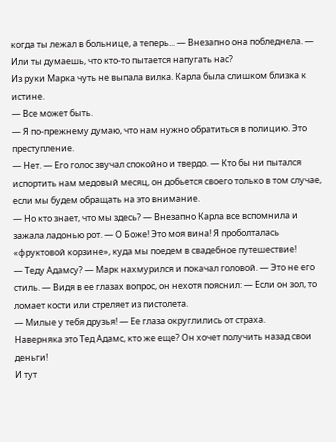когда ты лежал в больнице, а теперь... — Внезапно она побледнела. — Или ты думаешь, что кто-то пытается напугать нас?
Из руки Марка чуть не выпала вилка. Карла была слишком близка к истине.
— Все может быть.
— Я по-прежнему думаю, что нам нужно обратиться в полицию. Это преступление.
— Нет. — Его голос звучал спокойно и твердо. — Кто бы ни пытался испортить нам медовый месяц, он добьется своего только в том случае, если мы будем обращать на это внимание.
— Но кто знает, что мы здесь? — Внезапно Карла все вспомнила и зажала ладонью рот. — О Боже! Это моя вина! Я проболталась «фруктовой корзине», куда мы поедем в свадебное путешествие!
— Теду Адамсу? — Марк нахмурился и покачал головой. — Это не его стиль. — Видя в ее глазах вопрос, он нехотя пояснил: — Если он зол, то ломает кости или стреляет из пистолета.
— Милые у тебя друзья! — Ее глаза округлились от страха.
Наверняка это Тед Адамс, кто же еще? Он хочет получить назад свои деньги!
И тут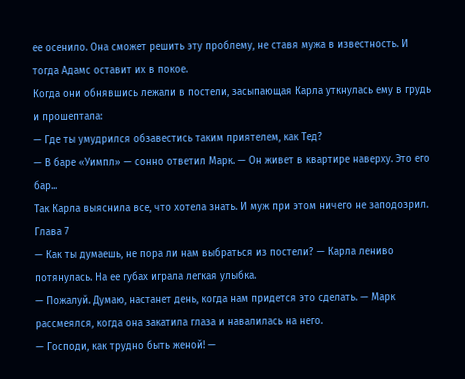ее осенило. Она сможет решить эту проблему, не ставя мужа в известность. И тогда Адамс оставит их в покое.
Когда они обнявшись лежали в постели, засыпающая Карла уткнулась ему в грудь и прошептала:
— Где ты умудрился обзавестись таким приятелем, как Тед?
— В баре «Уимпл» — сонно ответил Марк. — Он живет в квартире наверху. Это его бар...
Так Карла выяснила все, что хотела знать. И муж при этом ничего не заподозрил.
Глава 7
— Как ты думаешь, не пора ли нам выбраться из постели? — Карла лениво потянулась. На ее губах играла легкая улыбка.
— Пожалуй. Думаю, настанет день, когда нам придется это сделать. — Марк рассмеялся, когда она закатила глаза и навалилась на него.
— Господи, как трудно быть женой! —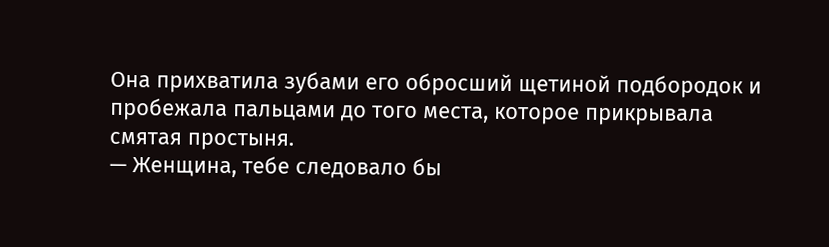Она прихватила зубами его обросший щетиной подбородок и пробежала пальцами до того места, которое прикрывала смятая простыня.
— Женщина, тебе следовало бы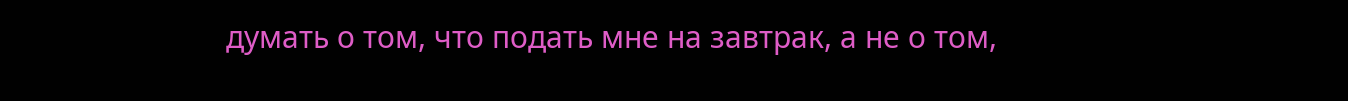думать о том, что подать мне на завтрак, а не о том,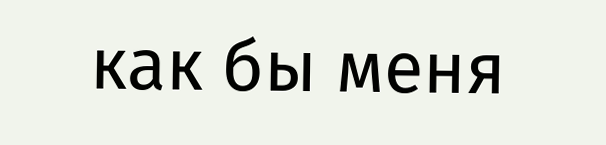как бы меня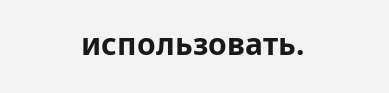использовать.